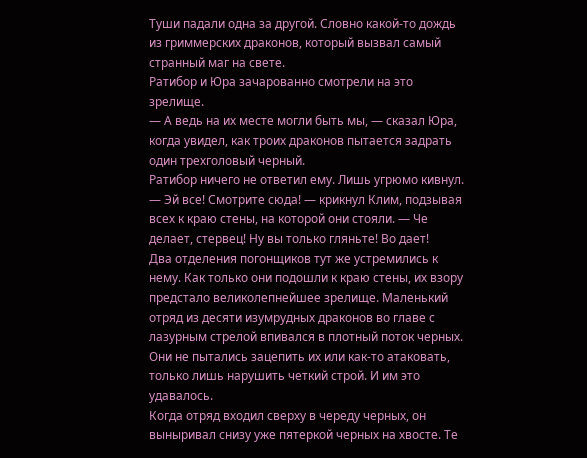Туши падали одна за другой. Словно какой-то дождь из гриммерских драконов, который вызвал самый странный маг на свете.
Ратибор и Юра зачарованно смотрели на это зрелище.
— А ведь на их месте могли быть мы, — сказал Юра, когда увидел, как троих драконов пытается задрать один трехголовый черный.
Ратибор ничего не ответил ему. Лишь угрюмо кивнул.
— Эй все! Смотрите сюда! — крикнул Клим, подзывая всех к краю стены, на которой они стояли. — Че делает, стервец! Ну вы только гляньте! Во дает!
Два отделения погонщиков тут же устремились к нему. Как только они подошли к краю стены, их взору предстало великолепнейшее зрелище. Маленький отряд из десяти изумрудных драконов во главе с лазурным стрелой впивался в плотный поток черных.
Они не пытались зацепить их или как-то атаковать, только лишь нарушить четкий строй. И им это удавалось.
Когда отряд входил сверху в череду черных, он выныривал снизу уже пятеркой черных на хвосте. Те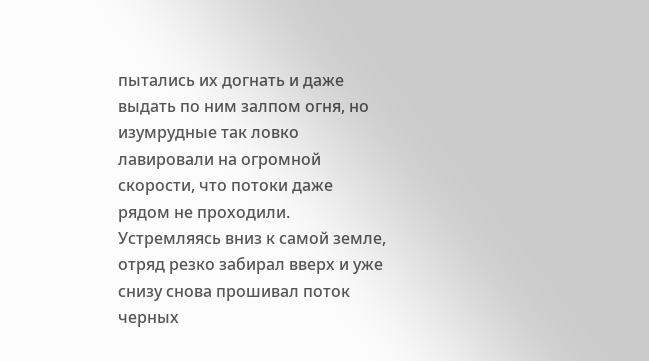пытались их догнать и даже выдать по ним залпом огня, но изумрудные так ловко лавировали на огромной скорости, что потоки даже рядом не проходили.
Устремляясь вниз к самой земле, отряд резко забирал вверх и уже снизу снова прошивал поток черных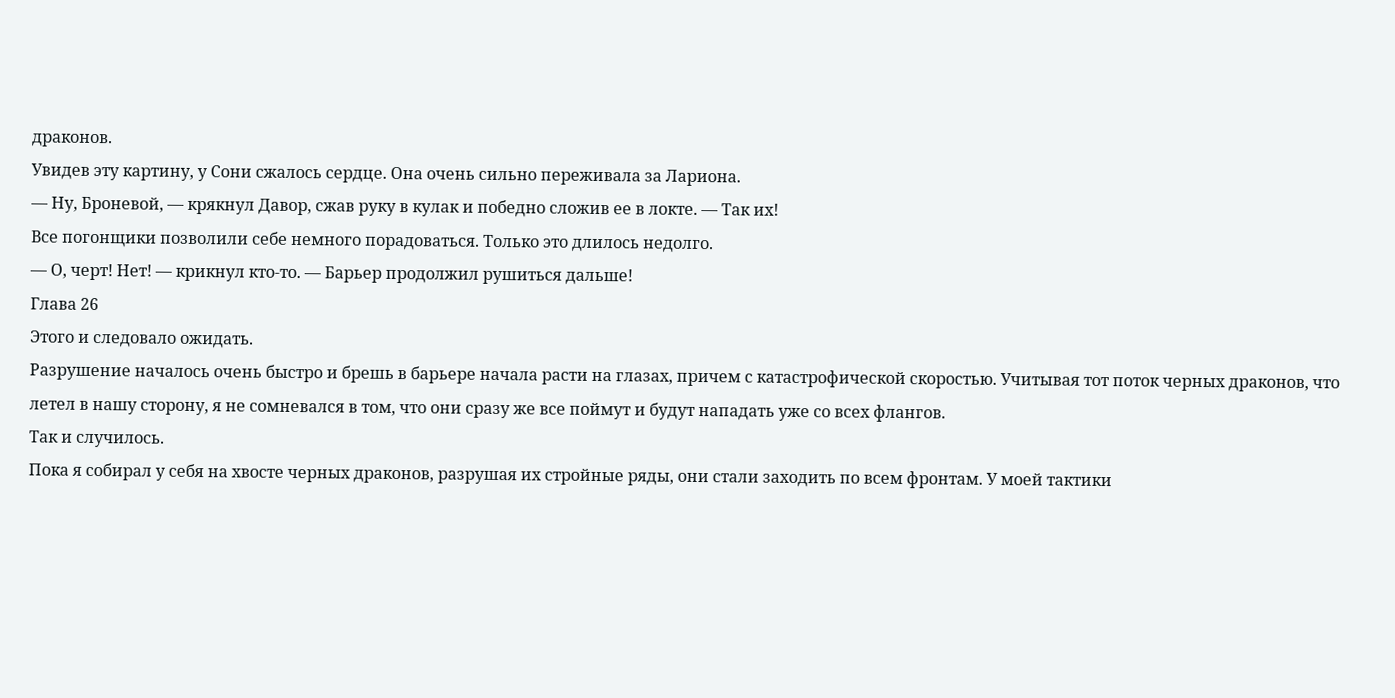драконов.
Увидев эту картину, у Сони сжалось сердце. Она очень сильно переживала за Лариона.
— Ну, Броневой, — крякнул Давор, сжав руку в кулак и победно сложив ее в локте. — Так их!
Все погонщики позволили себе немного порадоваться. Только это длилось недолго.
— О, черт! Нет! — крикнул кто-то. — Барьер продолжил рушиться дальше!
Глава 26
Этого и следовало ожидать.
Разрушение началось очень быстро и брешь в барьере начала расти на глазах, причем с катастрофической скоростью. Учитывая тот поток черных драконов, что летел в нашу сторону, я не сомневался в том, что они сразу же все поймут и будут нападать уже со всех флангов.
Так и случилось.
Пока я собирал у себя на хвосте черных драконов, разрушая их стройные ряды, они стали заходить по всем фронтам. У моей тактики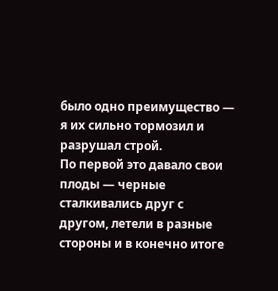было одно преимущество — я их сильно тормозил и разрушал строй.
По первой это давало свои плоды — черные сталкивались друг с другом, летели в разные стороны и в конечно итоге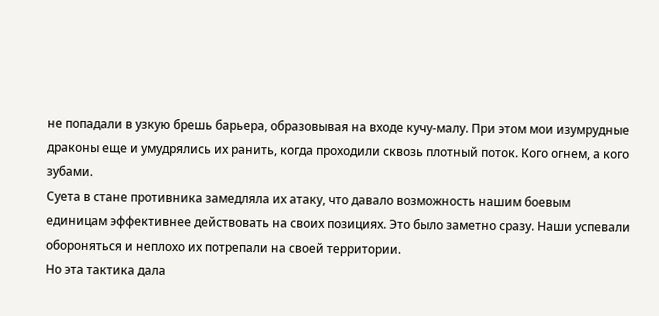не попадали в узкую брешь барьера, образовывая на входе кучу-малу. При этом мои изумрудные драконы еще и умудрялись их ранить, когда проходили сквозь плотный поток. Кого огнем, а кого зубами.
Суета в стане противника замедляла их атаку, что давало возможность нашим боевым единицам эффективнее действовать на своих позициях. Это было заметно сразу. Наши успевали обороняться и неплохо их потрепали на своей территории.
Но эта тактика дала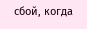сбой, когда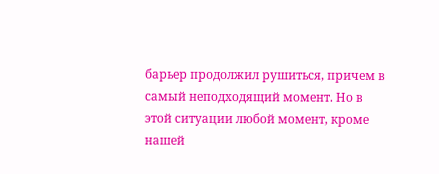барьер продолжил рушиться, причем в самый неподходящий момент. Но в этой ситуации любой момент, кроме нашей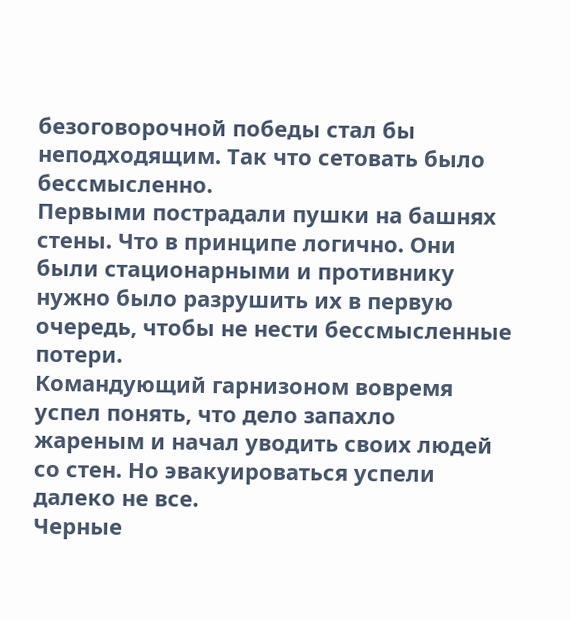безоговорочной победы стал бы неподходящим. Так что сетовать было бессмысленно.
Первыми пострадали пушки на башнях стены. Что в принципе логично. Они были стационарными и противнику нужно было разрушить их в первую очередь, чтобы не нести бессмысленные потери.
Командующий гарнизоном вовремя успел понять, что дело запахло жареным и начал уводить своих людей со стен. Но эвакуироваться успели далеко не все.
Черные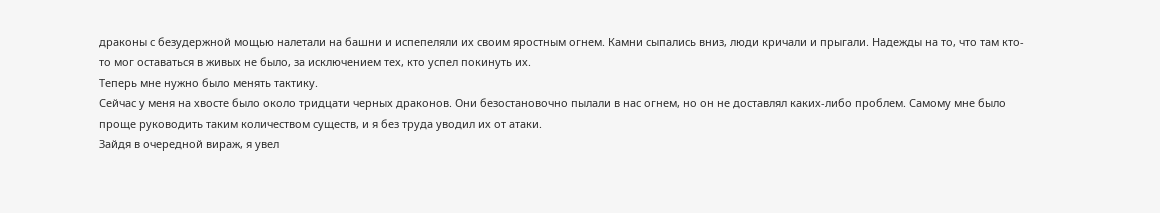драконы с безудержной мощью налетали на башни и испепеляли их своим яростным огнем. Камни сыпались вниз, люди кричали и прыгали. Надежды на то, что там кто-то мог оставаться в живых не было, за исключением тех, кто успел покинуть их.
Теперь мне нужно было менять тактику.
Сейчас у меня на хвосте было около тридцати черных драконов. Они безостановочно пылали в нас огнем, но он не доставлял каких-либо проблем. Самому мне было проще руководить таким количеством существ, и я без труда уводил их от атаки.
Зайдя в очередной вираж, я увел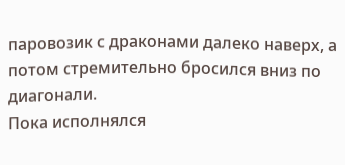паровозик с драконами далеко наверх, а потом стремительно бросился вниз по диагонали.
Пока исполнялся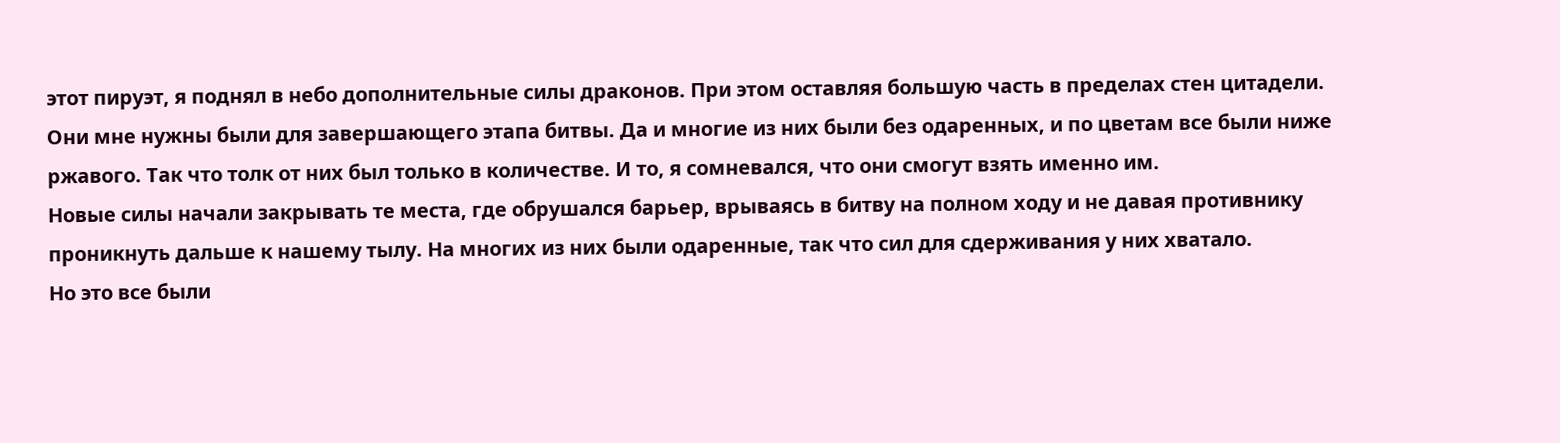этот пируэт, я поднял в небо дополнительные силы драконов. При этом оставляя большую часть в пределах стен цитадели. Они мне нужны были для завершающего этапа битвы. Да и многие из них были без одаренных, и по цветам все были ниже ржавого. Так что толк от них был только в количестве. И то, я сомневался, что они смогут взять именно им.
Новые силы начали закрывать те места, где обрушался барьер, врываясь в битву на полном ходу и не давая противнику проникнуть дальше к нашему тылу. На многих из них были одаренные, так что сил для сдерживания у них хватало.
Но это все были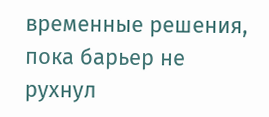временные решения, пока барьер не рухнул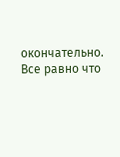окончательно. Все равно что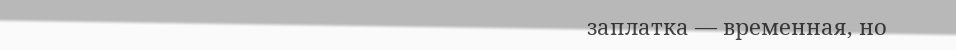заплатка — временная, но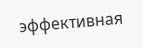эффективная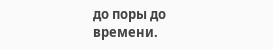до поры до времени.